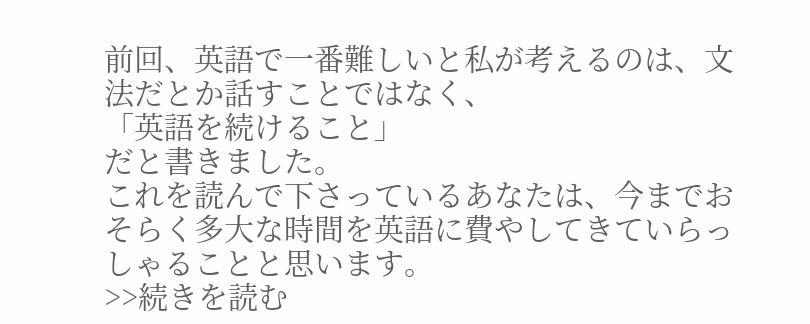前回、英語で一番難しいと私が考えるのは、文法だとか話すことではなく、
「英語を続けること」
だと書きました。
これを読んで下さっているあなたは、今までおそらく多大な時間を英語に費やしてきていらっしゃることと思います。
>>続きを読む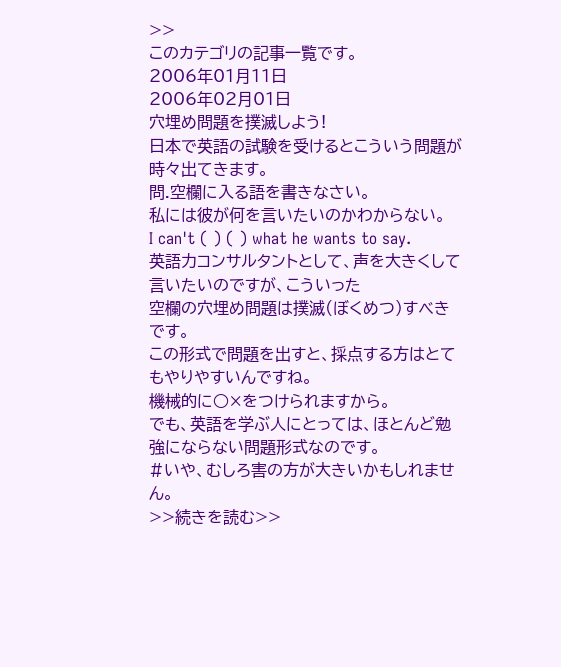>>
このカテゴリの記事一覧です。
2006年01月11日
2006年02月01日
穴埋め問題を撲滅しよう!
日本で英語の試験を受けるとこういう問題が時々出てきます。
問.空欄に入る語を書きなさい。
私には彼が何を言いたいのかわからない。
I can't ( ) ( ) what he wants to say.
英語力コンサルタントとして、声を大きくして言いたいのですが、こういった
空欄の穴埋め問題は撲滅(ぼくめつ)すべきです。
この形式で問題を出すと、採点する方はとてもやりやすいんですね。
機械的に○×をつけられますから。
でも、英語を学ぶ人にとっては、ほとんど勉強にならない問題形式なのです。
#いや、むしろ害の方が大きいかもしれません。
>>続きを読む>>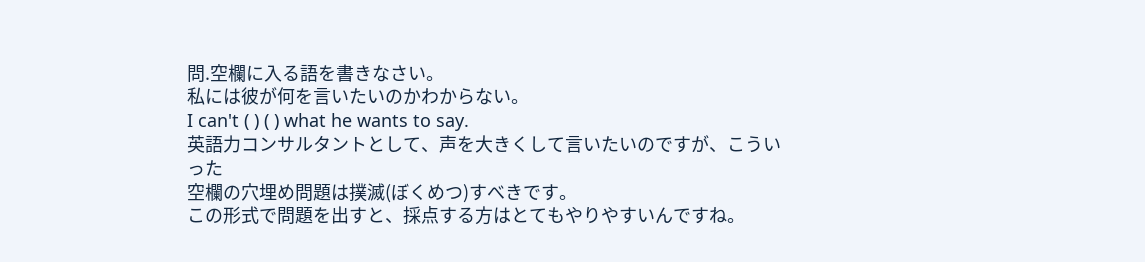問.空欄に入る語を書きなさい。
私には彼が何を言いたいのかわからない。
I can't ( ) ( ) what he wants to say.
英語力コンサルタントとして、声を大きくして言いたいのですが、こういった
空欄の穴埋め問題は撲滅(ぼくめつ)すべきです。
この形式で問題を出すと、採点する方はとてもやりやすいんですね。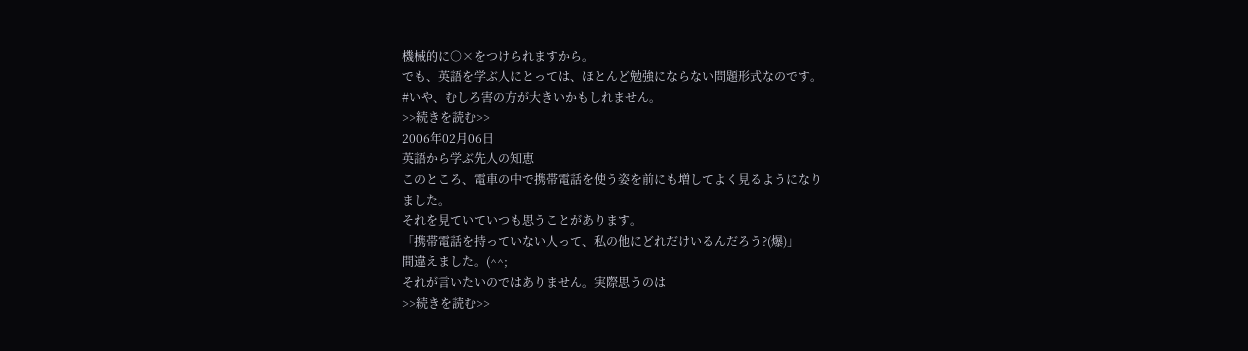機械的に○×をつけられますから。
でも、英語を学ぶ人にとっては、ほとんど勉強にならない問題形式なのです。
#いや、むしろ害の方が大きいかもしれません。
>>続きを読む>>
2006年02月06日
英語から学ぶ先人の知恵
このところ、電車の中で携帯電話を使う姿を前にも増してよく見るようになり
ました。
それを見ていていつも思うことがあります。
「携帯電話を持っていない人って、私の他にどれだけいるんだろう?(爆)」
間違えました。(^^;
それが言いたいのではありません。実際思うのは
>>続きを読む>>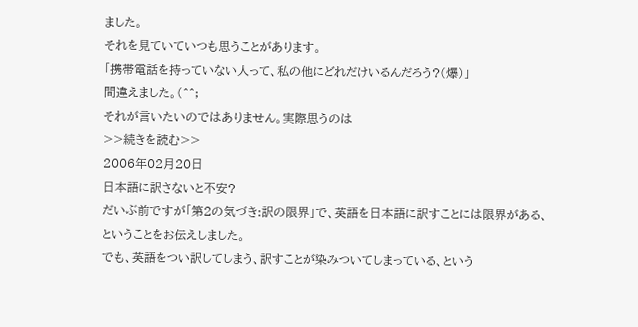ました。
それを見ていていつも思うことがあります。
「携帯電話を持っていない人って、私の他にどれだけいるんだろう?(爆)」
間違えました。(^^;
それが言いたいのではありません。実際思うのは
>>続きを読む>>
2006年02月20日
日本語に訳さないと不安?
だいぶ前ですが「第2の気づき:訳の限界」で、英語を日本語に訳すことには限界がある、ということをお伝えしました。
でも、英語をつい訳してしまう、訳すことが染みついてしまっている、という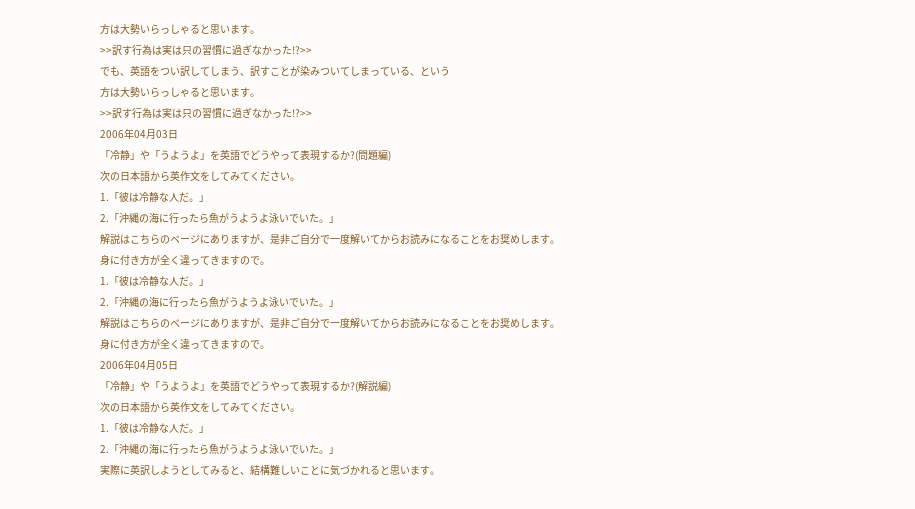方は大勢いらっしゃると思います。
>>訳す行為は実は只の習慣に過ぎなかった!?>>
でも、英語をつい訳してしまう、訳すことが染みついてしまっている、という
方は大勢いらっしゃると思います。
>>訳す行為は実は只の習慣に過ぎなかった!?>>
2006年04月03日
「冷静」や「うようよ」を英語でどうやって表現するか?(問題編)
次の日本語から英作文をしてみてください。
1.「彼は冷静な人だ。」
2.「沖縄の海に行ったら魚がうようよ泳いでいた。」
解説はこちらのページにありますが、是非ご自分で一度解いてからお読みになることをお奨めします。
身に付き方が全く違ってきますので。
1.「彼は冷静な人だ。」
2.「沖縄の海に行ったら魚がうようよ泳いでいた。」
解説はこちらのページにありますが、是非ご自分で一度解いてからお読みになることをお奨めします。
身に付き方が全く違ってきますので。
2006年04月05日
「冷静」や「うようよ」を英語でどうやって表現するか?(解説編)
次の日本語から英作文をしてみてください。
1.「彼は冷静な人だ。」
2.「沖縄の海に行ったら魚がうようよ泳いでいた。」
実際に英訳しようとしてみると、結構難しいことに気づかれると思います。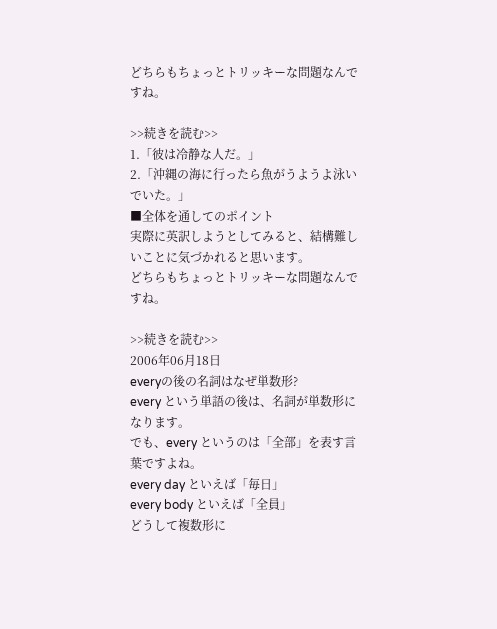どちらもちょっとトリッキーな問題なんですね。

>>続きを読む>>
1.「彼は冷静な人だ。」
2.「沖縄の海に行ったら魚がうようよ泳いでいた。」
■全体を通してのポイント
実際に英訳しようとしてみると、結構難しいことに気づかれると思います。
どちらもちょっとトリッキーな問題なんですね。

>>続きを読む>>
2006年06月18日
everyの後の名詞はなぜ単数形?
every という単語の後は、名詞が単数形になります。
でも、every というのは「全部」を表す言葉ですよね。
every day といえば「毎日」
every body といえば「全員」
どうして複数形に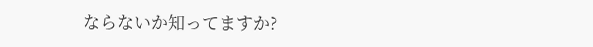ならないか知ってますか?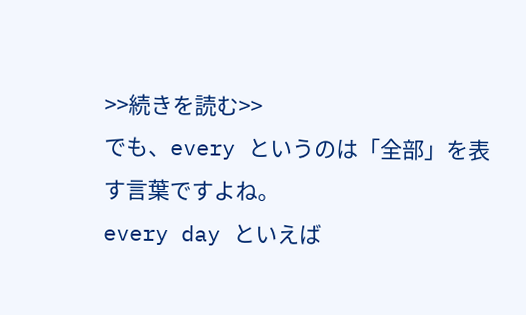>>続きを読む>>
でも、every というのは「全部」を表す言葉ですよね。
every day といえば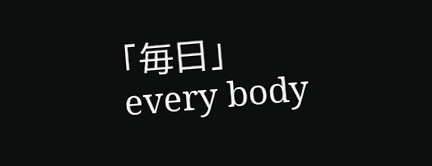「毎日」
every body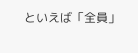といえば「全員」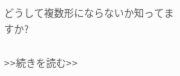どうして複数形にならないか知ってますか?

>>続きを読む>>